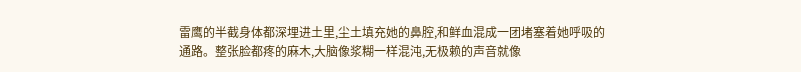雷鹰的半截身体都深埋进土里,尘土填充她的鼻腔,和鲜血混成一团堵塞着她呼吸的通路。整张脸都疼的麻木,大脑像浆糊一样混沌,无极赖的声音就像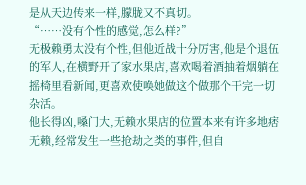是从天边传来一样,朦胧又不真切。
“……没有个性的感觉,怎么样?”
无极赖勇太没有个性,但他近战十分厉害,他是个退伍的军人,在横野开了家水果店,喜欢喝着酒抽着烟躺在摇椅里看新闻,更喜欢使唤她做这个做那个干完一切杂活。
他长得凶,嗓门大,无赖水果店的位置本来有许多地痞无赖,经常发生一些抢劫之类的事件,但自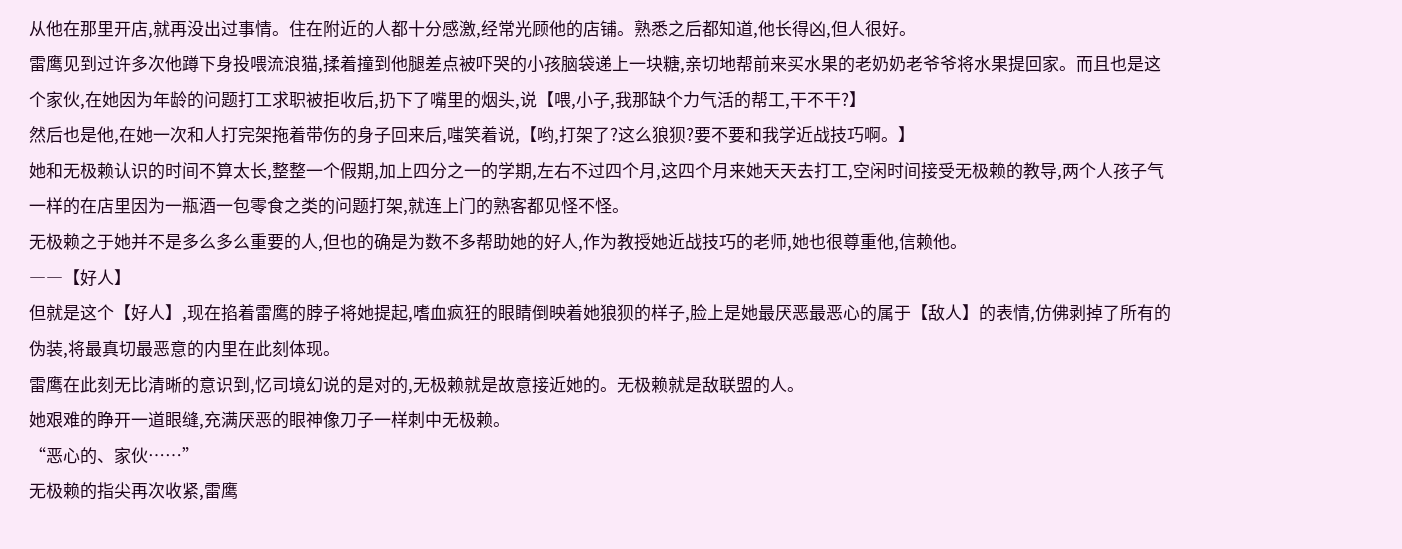从他在那里开店,就再没出过事情。住在附近的人都十分感激,经常光顾他的店铺。熟悉之后都知道,他长得凶,但人很好。
雷鹰见到过许多次他蹲下身投喂流浪猫,揉着撞到他腿差点被吓哭的小孩脑袋递上一块糖,亲切地帮前来买水果的老奶奶老爷爷将水果提回家。而且也是这个家伙,在她因为年龄的问题打工求职被拒收后,扔下了嘴里的烟头,说【喂,小子,我那缺个力气活的帮工,干不干?】
然后也是他,在她一次和人打完架拖着带伤的身子回来后,嗤笑着说,【哟,打架了?这么狼狈?要不要和我学近战技巧啊。】
她和无极赖认识的时间不算太长,整整一个假期,加上四分之一的学期,左右不过四个月,这四个月来她天天去打工,空闲时间接受无极赖的教导,两个人孩子气一样的在店里因为一瓶酒一包零食之类的问题打架,就连上门的熟客都见怪不怪。
无极赖之于她并不是多么多么重要的人,但也的确是为数不多帮助她的好人,作为教授她近战技巧的老师,她也很尊重他,信赖他。
――【好人】
但就是这个【好人】,现在掐着雷鹰的脖子将她提起,嗜血疯狂的眼睛倒映着她狼狈的样子,脸上是她最厌恶最恶心的属于【敌人】的表情,仿佛剥掉了所有的伪装,将最真切最恶意的内里在此刻体现。
雷鹰在此刻无比清晰的意识到,忆司境幻说的是对的,无极赖就是故意接近她的。无极赖就是敌联盟的人。
她艰难的睁开一道眼缝,充满厌恶的眼神像刀子一样刺中无极赖。
“恶心的、家伙……”
无极赖的指尖再次收紧,雷鹰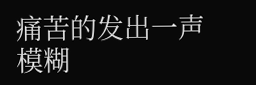痛苦的发出一声模糊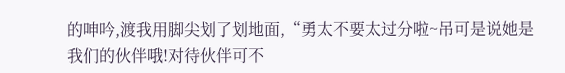的呻吟,渡我用脚尖划了划地面,“勇太不要太过分啦~吊可是说她是我们的伙伴哦!对待伙伴可不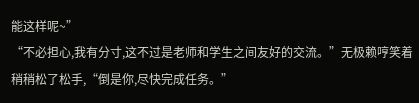能这样呢~”
“不必担心,我有分寸,这不过是老师和学生之间友好的交流。”无极赖哼笑着稍稍松了松手,“倒是你,尽快完成任务。”